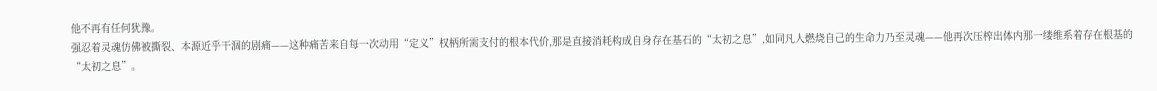他不再有任何犹豫。
强忍着灵魂仿佛被撕裂、本源近乎干涸的剧痛——这种痛苦来自每一次动用“定义”权柄所需支付的根本代价,那是直接消耗构成自身存在基石的“太初之息”,如同凡人燃烧自己的生命力乃至灵魂——他再次压榨出体内那一缕维系着存在根基的“太初之息”。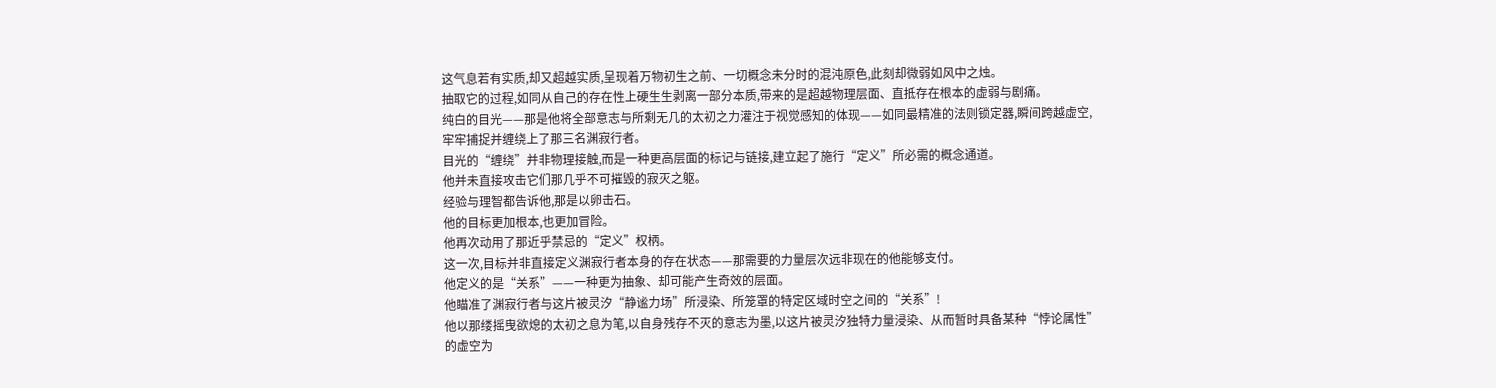这气息若有实质,却又超越实质,呈现着万物初生之前、一切概念未分时的混沌原色,此刻却微弱如风中之烛。
抽取它的过程,如同从自己的存在性上硬生生剥离一部分本质,带来的是超越物理层面、直抵存在根本的虚弱与剧痛。
纯白的目光——那是他将全部意志与所剩无几的太初之力灌注于视觉感知的体现——如同最精准的法则锁定器,瞬间跨越虚空,牢牢捕捉并缠绕上了那三名渊寂行者。
目光的“缠绕”并非物理接触,而是一种更高层面的标记与链接,建立起了施行“定义”所必需的概念通道。
他并未直接攻击它们那几乎不可摧毁的寂灭之躯。
经验与理智都告诉他,那是以卵击石。
他的目标更加根本,也更加冒险。
他再次动用了那近乎禁忌的“定义”权柄。
这一次,目标并非直接定义渊寂行者本身的存在状态——那需要的力量层次远非现在的他能够支付。
他定义的是“关系”——一种更为抽象、却可能产生奇效的层面。
他瞄准了渊寂行者与这片被灵汐“静谧力场”所浸染、所笼罩的特定区域时空之间的“关系”!
他以那缕摇曳欲熄的太初之息为笔,以自身残存不灭的意志为墨,以这片被灵汐独特力量浸染、从而暂时具备某种“悖论属性”的虚空为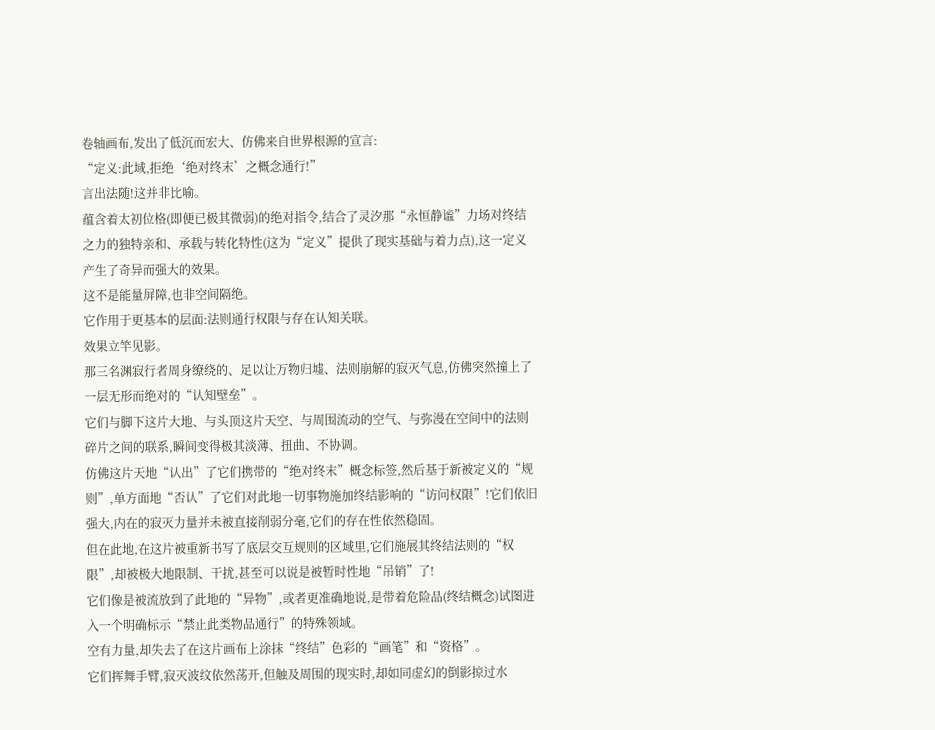卷轴画布,发出了低沉而宏大、仿佛来自世界根源的宣言:
“定义:此域,拒绝‘绝对终末’之概念通行!”
言出法随!这并非比喻。
蕴含着太初位格(即便已极其微弱)的绝对指令,结合了灵汐那“永恒静谧”力场对终结之力的独特亲和、承载与转化特性(这为“定义”提供了现实基础与着力点),这一定义产生了奇异而强大的效果。
这不是能量屏障,也非空间隔绝。
它作用于更基本的层面:法则通行权限与存在认知关联。
效果立竿见影。
那三名渊寂行者周身缭绕的、足以让万物归墟、法则崩解的寂灭气息,仿佛突然撞上了一层无形而绝对的“认知壁垒”。
它们与脚下这片大地、与头顶这片天空、与周围流动的空气、与弥漫在空间中的法则碎片之间的联系,瞬间变得极其淡薄、扭曲、不协调。
仿佛这片天地“认出”了它们携带的“绝对终末”概念标签,然后基于新被定义的“规则”,单方面地“否认”了它们对此地一切事物施加终结影响的“访问权限”!它们依旧强大,内在的寂灭力量并未被直接削弱分毫,它们的存在性依然稳固。
但在此地,在这片被重新书写了底层交互规则的区域里,它们施展其终结法则的“权限”,却被极大地限制、干扰,甚至可以说是被暂时性地“吊销”了!
它们像是被流放到了此地的“异物”,或者更准确地说,是带着危险品(终结概念)试图进入一个明确标示“禁止此类物品通行”的特殊领域。
空有力量,却失去了在这片画布上涂抹“终结”色彩的“画笔”和“资格”。
它们挥舞手臂,寂灭波纹依然荡开,但触及周围的现实时,却如同虚幻的倒影掠过水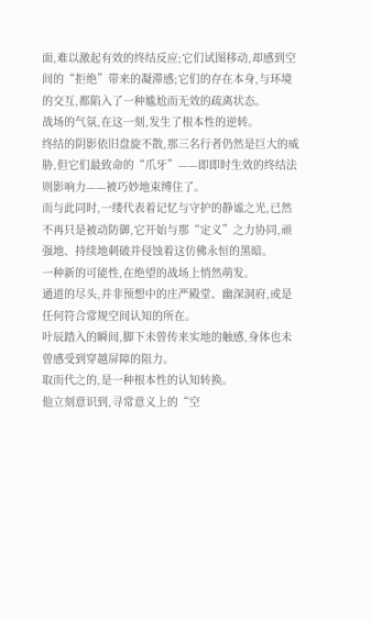面,难以激起有效的终结反应;它们试图移动,却感到空间的“拒绝”带来的凝滞感;它们的存在本身,与环境的交互,都陷入了一种尴尬而无效的疏离状态。
战场的气氛,在这一刻,发生了根本性的逆转。
终结的阴影依旧盘旋不散,那三名行者仍然是巨大的威胁,但它们最致命的“爪牙”——即即时生效的终结法则影响力——被巧妙地束缚住了。
而与此同时,一缕代表着记忆与守护的静谧之光,已然不再只是被动防御,它开始与那“定义”之力协同,顽强地、持续地刺破并侵蚀着这仿佛永恒的黑暗。
一种新的可能性,在绝望的战场上悄然萌发。
通道的尽头,并非预想中的庄严殿堂、幽深洞府,或是任何符合常规空间认知的所在。
叶辰踏入的瞬间,脚下未曾传来实地的触感,身体也未曾感受到穿越屏障的阻力。
取而代之的,是一种根本性的认知转换。
他立刻意识到,寻常意义上的“空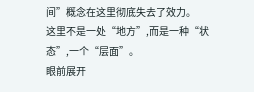间”概念在这里彻底失去了效力。
这里不是一处“地方”,而是一种“状态”,一个“层面”。
眼前展开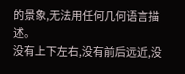的景象,无法用任何几何语言描述。
没有上下左右,没有前后远近,没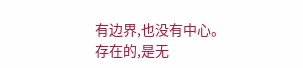有边界,也没有中心。
存在的,是无